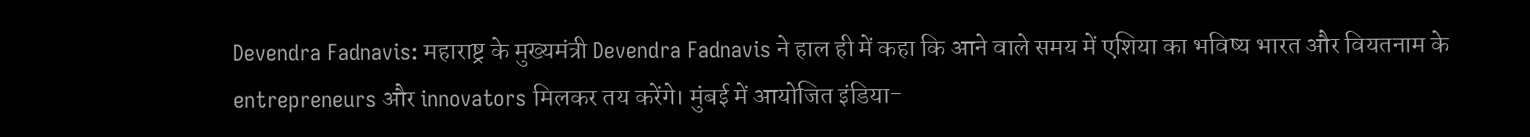Devendra Fadnavis: महाराष्ट्र के मुख्यमंत्री Devendra Fadnavis ने हाल ही में कहा कि आने वाले समय में एशिया का भविष्य भारत और वियतनाम के entrepreneurs और innovators मिलकर तय करेंगे। मुंबई में आयोजित इंडिया-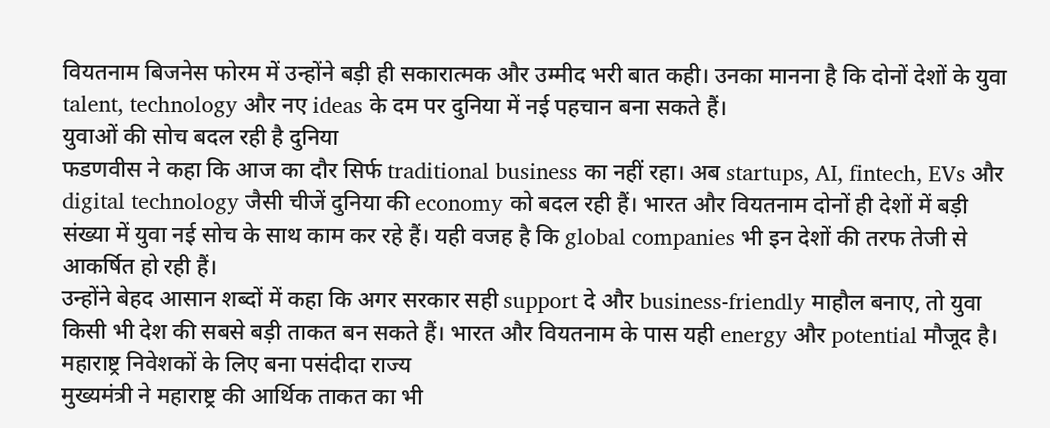वियतनाम बिजनेस फोरम में उन्होंने बड़ी ही सकारात्मक और उम्मीद भरी बात कही। उनका मानना है कि दोनों देशों के युवा talent, technology और नए ideas के दम पर दुनिया में नई पहचान बना सकते हैं।
युवाओं की सोच बदल रही है दुनिया
फडणवीस ने कहा कि आज का दौर सिर्फ traditional business का नहीं रहा। अब startups, AI, fintech, EVs और digital technology जैसी चीजें दुनिया की economy को बदल रही हैं। भारत और वियतनाम दोनों ही देशों में बड़ी संख्या में युवा नई सोच के साथ काम कर रहे हैं। यही वजह है कि global companies भी इन देशों की तरफ तेजी से आकर्षित हो रही हैं।
उन्होंने बेहद आसान शब्दों में कहा कि अगर सरकार सही support दे और business-friendly माहौल बनाए, तो युवा किसी भी देश की सबसे बड़ी ताकत बन सकते हैं। भारत और वियतनाम के पास यही energy और potential मौजूद है।
महाराष्ट्र निवेशकों के लिए बना पसंदीदा राज्य
मुख्यमंत्री ने महाराष्ट्र की आर्थिक ताकत का भी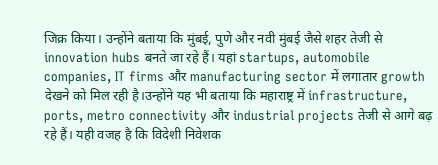जिक्र किया। उन्होंने बताया कि मुंबई, पुणे और नवी मुंबई जैसे शहर तेजी से innovation hubs बनते जा रहे हैं। यहां startups, automobile companies, IT firms और manufacturing sector में लगातार growth देखने को मिल रही है।उन्होंने यह भी बताया कि महाराष्ट्र में infrastructure, ports, metro connectivity और industrial projects तेजी से आगे बढ़ रहे हैं। यही वजह है कि विदेशी निवेशक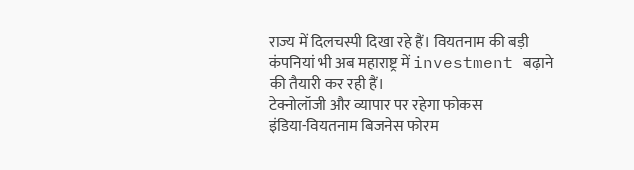राज्य में दिलचस्पी दिखा रहे हैं। वियतनाम की बड़ी कंपनियां भी अब महाराष्ट्र में investment बढ़ाने की तैयारी कर रही हैं।
टेक्नोलॉजी और व्यापार पर रहेगा फोकस
इंडिया-वियतनाम बिजनेस फोरम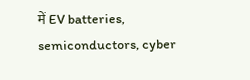में EV batteries, semiconductors, cyber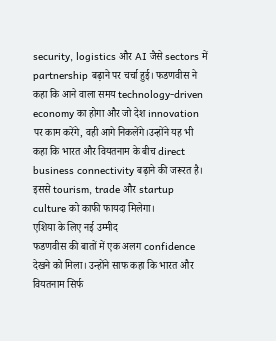security, logistics और AI जैसे sectors में partnership बढ़ाने पर चर्चा हुई। फडणवीस ने कहा कि आने वाला समय technology-driven economy का होगा और जो देश innovation पर काम करेंगे, वही आगे निकलेंगे।उन्होंने यह भी कहा कि भारत और वियतनाम के बीच direct business connectivity बढ़ाने की जरूरत है। इससे tourism, trade और startup culture को काफी फायदा मिलेगा।
एशिया के लिए नई उम्मीद
फडणवीस की बातों में एक अलग confidence देखने को मिला। उन्होंने साफ कहा कि भारत और वियतनाम सिर्फ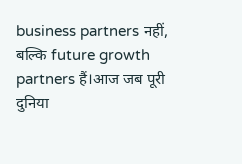business partners नहीं, बल्कि future growth partners हैं।आज जब पूरी दुनिया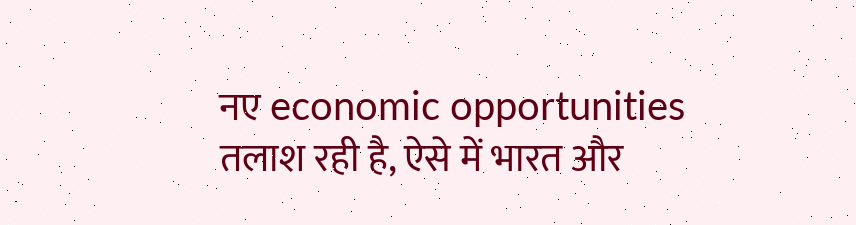नए economic opportunities तलाश रही है, ऐसे में भारत और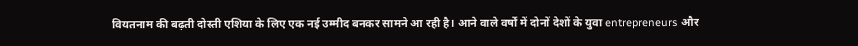वियतनाम की बढ़ती दोस्ती एशिया के लिए एक नई उम्मीद बनकर सामने आ रही है। आने वाले वर्षों में दोनों देशों के युवा entrepreneurs और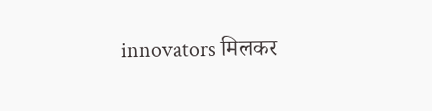innovators मिलकर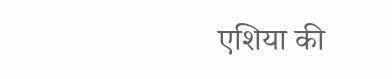एशिया की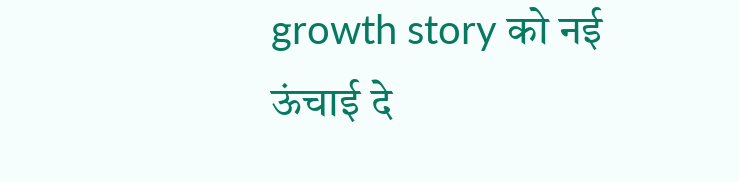growth story को नई ऊंचाई दे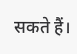सकते हैं।